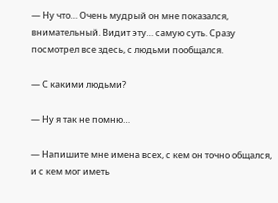— Ну что… Очень мудрый он мне показался, внимательный. Видит эту… самую суть. Сразу посмотрел все здесь, с людьми пообщался.

— С какими людьми?

— Ну я так не помню…

— Напишите мне имена всех, с кем он точно общался, и с кем мог иметь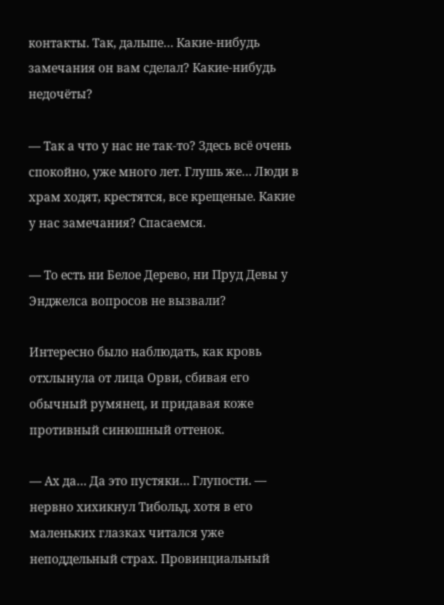контакты. Так, дальше… Какие-нибудь замечания он вам сделал? Какие-нибудь недочёты?

— Так а что у нас не так-то? Здесь всё очень спокойно, уже много лет. Глушь же… Люди в храм ходят, крестятся, все крещеные. Какие у нас замечания? Спасаемся.

— То есть ни Белое Дерево, ни Пруд Девы у Энджелса вопросов не вызвали?

Интересно было наблюдать, как кровь отхлынула от лица Орви, сбивая его обычный румянец, и придавая коже противный синюшный оттенок.

— Ах да… Да это пустяки… Глупости. — нервно хихикнул Тибольд, хотя в его маленьких глазках читался уже неподдельный страх. Провинциальный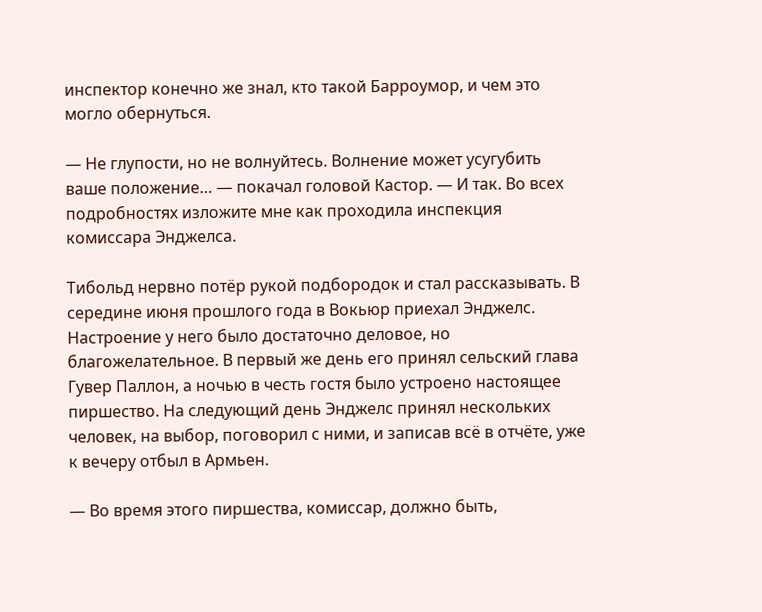инспектор конечно же знал, кто такой Барроумор, и чем это могло обернуться.

— Не глупости, но не волнуйтесь. Волнение может усугубить ваше положение… — покачал головой Кастор. — И так. Во всех подробностях изложите мне как проходила инспекция комиссара Энджелса.

Тибольд нервно потёр рукой подбородок и стал рассказывать. В середине июня прошлого года в Вокьюр приехал Энджелс. Настроение у него было достаточно деловое, но благожелательное. В первый же день его принял сельский глава Гувер Паллон, а ночью в честь гостя было устроено настоящее пиршество. На следующий день Энджелс принял нескольких человек, на выбор, поговорил с ними, и записав всё в отчёте, уже к вечеру отбыл в Армьен.

— Во время этого пиршества, комиссар, должно быть,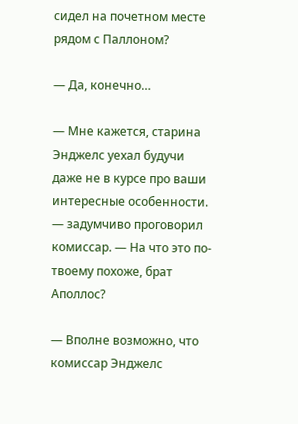сидел на почетном месте рядом с Паллоном?

— Да, конечно…

— Мне кажется, старина Энджелс уехал будучи даже не в курсе про ваши интересные особенности. — задумчиво проговорил комиссар. — На что это по-твоему похоже, брат Аполлос?

— Вполне возможно, что комиссар Энджелс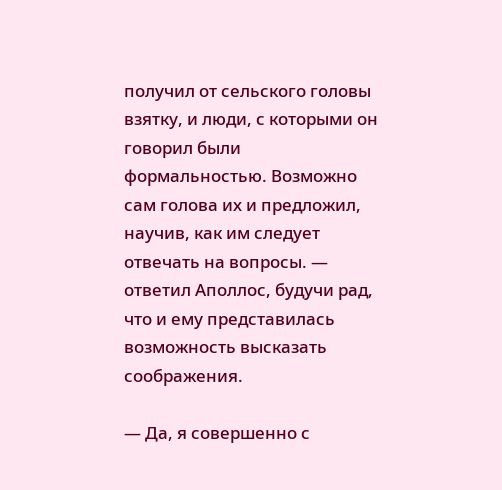получил от сельского головы взятку, и люди, с которыми он говорил были формальностью. Возможно сам голова их и предложил, научив, как им следует отвечать на вопросы. — ответил Аполлос, будучи рад, что и ему представилась возможность высказать соображения.

— Да, я совершенно с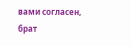вами согласен, брат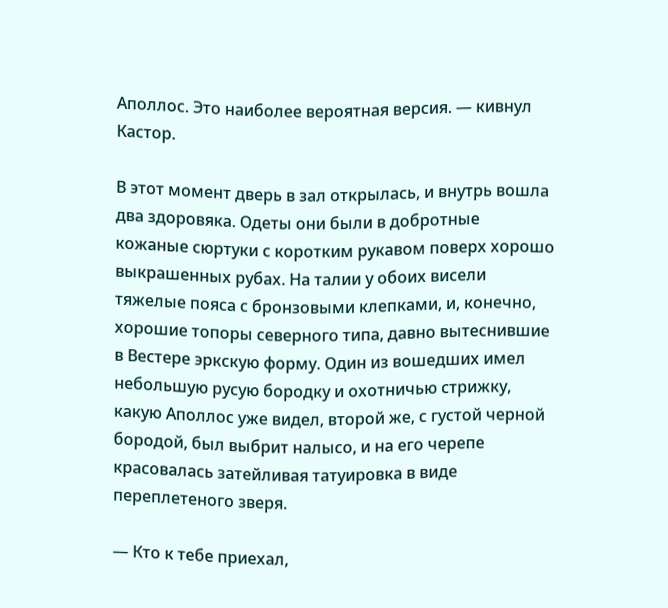Аполлос. Это наиболее вероятная версия. — кивнул Кастор.

В этот момент дверь в зал открылась, и внутрь вошла два здоровяка. Одеты они были в добротные кожаные сюртуки с коротким рукавом поверх хорошо выкрашенных рубах. На талии у обоих висели тяжелые пояса с бронзовыми клепками, и, конечно, хорошие топоры северного типа, давно вытеснившие в Вестере эркскую форму. Один из вошедших имел небольшую русую бородку и охотничью стрижку, какую Аполлос уже видел, второй же, с густой черной бородой, был выбрит налысо, и на его черепе красовалась затейливая татуировка в виде переплетеного зверя.

— Кто к тебе приехал,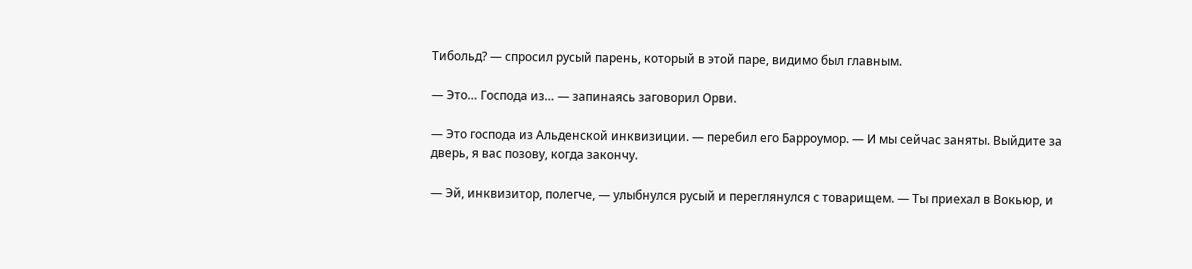Тибольд? — спросил русый парень, который в этой паре, видимо был главным.

— Это… Господа из… — запинаясь заговорил Орви.

— Это господа из Альденской инквизиции. — перебил его Барроумор. — И мы сейчас заняты. Выйдите за дверь, я вас позову, когда закончу.

— Эй, инквизитор, полегче, — улыбнулся русый и переглянулся с товарищем. — Ты приехал в Вокьюр, и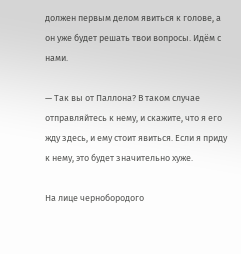должен первым делом явиться к голове, а он уже будет решать твои вопросы. Идём с нами.

— Так вы от Паллона? В таком случае отправляйтесь к нему, и скажите, что я его жду здесь, и ему стоит явиться. Если я приду к нему, это будет значительно хуже.

На лице чернобородого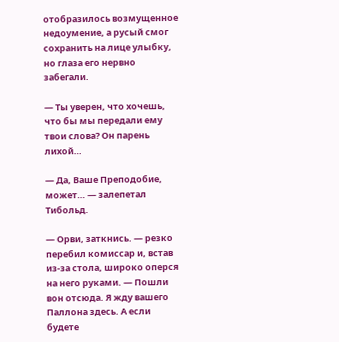отобразилось возмущенное недоумение, а русый смог сохранить на лице улыбку, но глаза его нервно забегали.

— Ты уверен, что хочешь, что бы мы передали ему твои слова? Он парень лихой…

— Да, Ваше Преподобие, может… — залепетал Тибольд.

— Орви, заткнись. — резко перебил комиссар и, встав из-за стола, широко оперся на него руками. — Пошли вон отсюда. Я жду вашего Паллона здесь. А если будете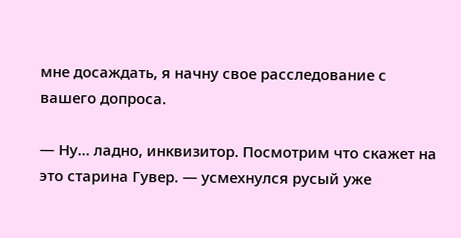мне досаждать, я начну свое расследование с вашего допроса.

— Ну… ладно, инквизитор. Посмотрим что скажет на это старина Гувер. — усмехнулся русый уже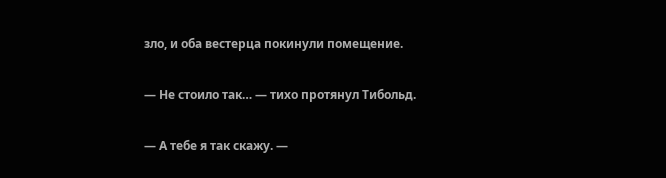зло, и оба вестерца покинули помещение.

— Не стоило так… — тихо протянул Тибольд.

— А тебе я так скажу. —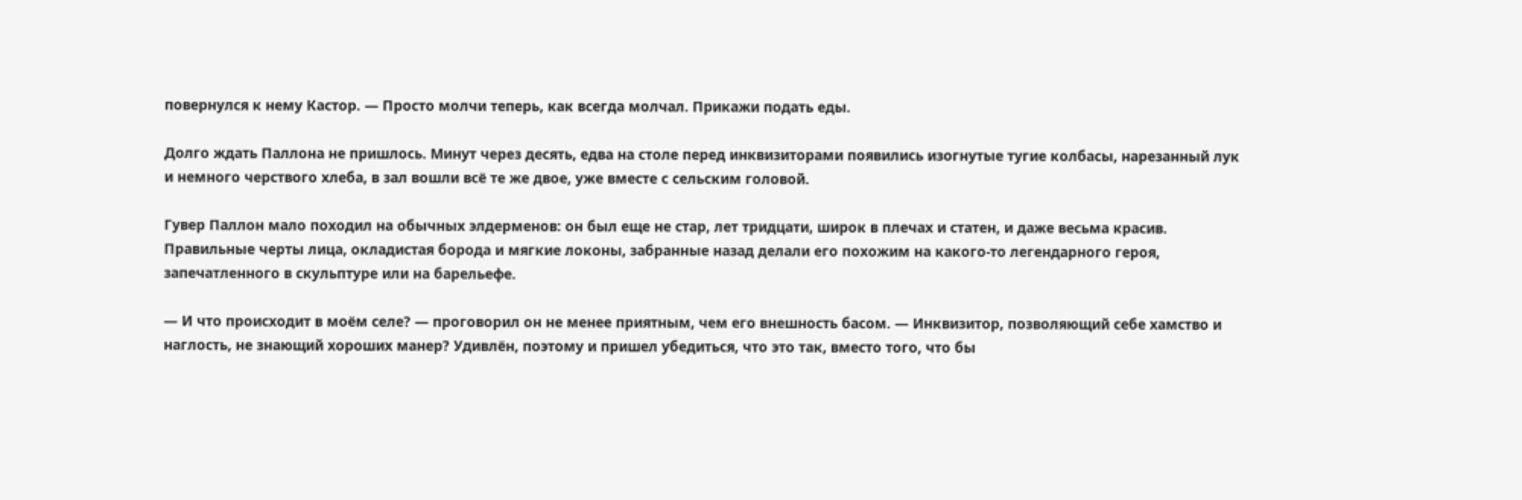повернулся к нему Кастор. — Просто молчи теперь, как всегда молчал. Прикажи подать еды.

Долго ждать Паллона не пришлось. Минут через десять, едва на столе перед инквизиторами появились изогнутые тугие колбасы, нарезанный лук и немного черствого хлеба, в зал вошли всё те же двое, уже вместе с сельским головой.

Гувер Паллон мало походил на обычных элдерменов: он был еще не стар, лет тридцати, широк в плечах и статен, и даже весьма красив. Правильные черты лица, окладистая борода и мягкие локоны, забранные назад делали его похожим на какого-то легендарного героя, запечатленного в скульптуре или на барельефе.

— И что происходит в моём селе? — проговорил он не менее приятным, чем его внешность басом. — Инквизитор, позволяющий себе хамство и наглость, не знающий хороших манер? Удивлён, поэтому и пришел убедиться, что это так, вместо того, что бы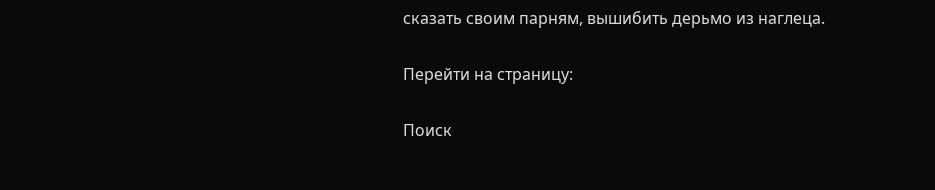сказать своим парням, вышибить дерьмо из наглеца.

Перейти на страницу:

Поиск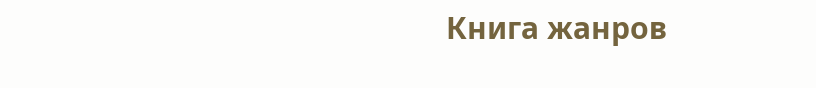Книга жанров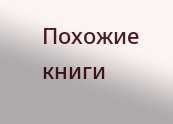Похожие книги